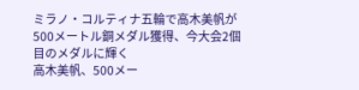ミラノ・コルティナ五輪で高木美帆が500メートル銅メダル獲得、今大会2個目のメダルに輝く
高木美帆、500メー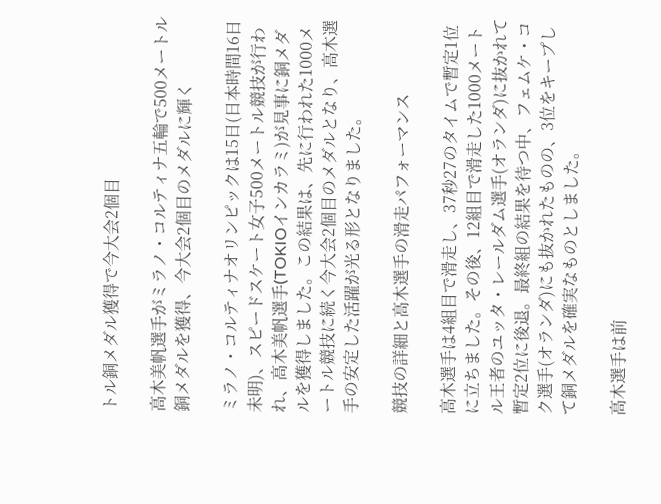トル銅メダル獲得で今大会2個目

高木美帆選手がミラノ・コルティナ五輪で500メートル銅メダルを獲得、今大会2個目のメダルに輝く

ミラノ・コルティナオリンピックは15日(日本時間16日未明)、スピードスケート女子500メートル競技が行われ、高木美帆選手(TOKIOインカラミ)が見事に銅メダルを獲得しました。この結果は、先に行われた1000メートル競技に続く今大会2個目のメダルとなり、高木選手の安定した活躍が光る形となりました。

競技の詳細と高木選手の滑走パフォーマンス

高木選手は4組目で滑走し、37秒27のタイムで暫定1位に立ちました。その後、12組目で滑走した1000メートル王者のユッタ・レールダム選手(オランダ)に抜かれて暫定2位に後退。最終組の結果を待つ中、フェムケ・コク選手(オランダ)にも抜かれたものの、3位をキープして銅メダルを確実なものとしました。

高木選手は前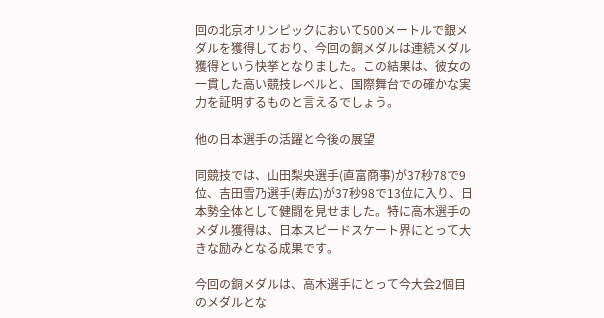回の北京オリンピックにおいて500メートルで銀メダルを獲得しており、今回の銅メダルは連続メダル獲得という快挙となりました。この結果は、彼女の一貫した高い競技レベルと、国際舞台での確かな実力を証明するものと言えるでしょう。

他の日本選手の活躍と今後の展望

同競技では、山田梨央選手(直富商事)が37秒78で9位、吉田雪乃選手(寿広)が37秒98で13位に入り、日本勢全体として健闘を見せました。特に高木選手のメダル獲得は、日本スピードスケート界にとって大きな励みとなる成果です。

今回の銅メダルは、高木選手にとって今大会2個目のメダルとな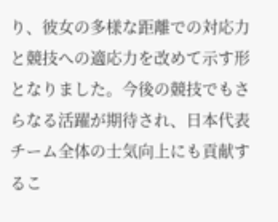り、彼女の多様な距離での対応力と競技への適応力を改めて示す形となりました。今後の競技でもさらなる活躍が期待され、日本代表チーム全体の士気向上にも貢献するこ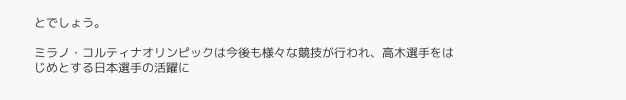とでしょう。

ミラノ・コルティナオリンピックは今後も様々な競技が行われ、高木選手をはじめとする日本選手の活躍に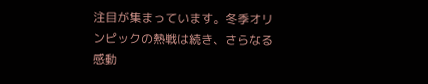注目が集まっています。冬季オリンピックの熱戦は続き、さらなる感動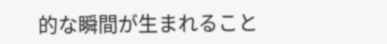的な瞬間が生まれること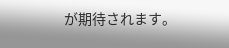が期待されます。